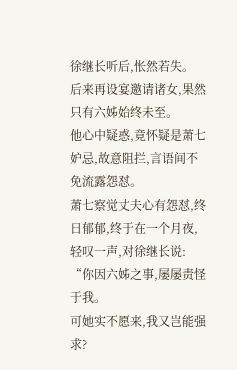徐继长听后,怅然若失。
后来再设宴邀请诸女,果然只有六姊始终未至。
他心中疑惑,竟怀疑是萧七妒忌,故意阻拦,言语间不免流露怨怼。
萧七察觉丈夫心有怨怼,终日郁郁,终于在一个月夜,轻叹一声,对徐继长说:
“你因六姊之事,屡屡责怪于我。
可她实不愿来,我又岂能强求?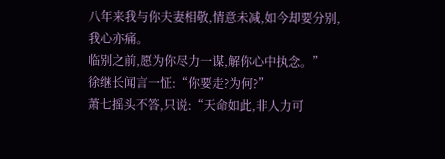八年来我与你夫妻相敬,情意未减,如今却要分别,我心亦痛。
临别之前,愿为你尽力一谋,解你心中执念。”
徐继长闻言一怔:“你要走?为何?”
萧七摇头不答,只说:“天命如此,非人力可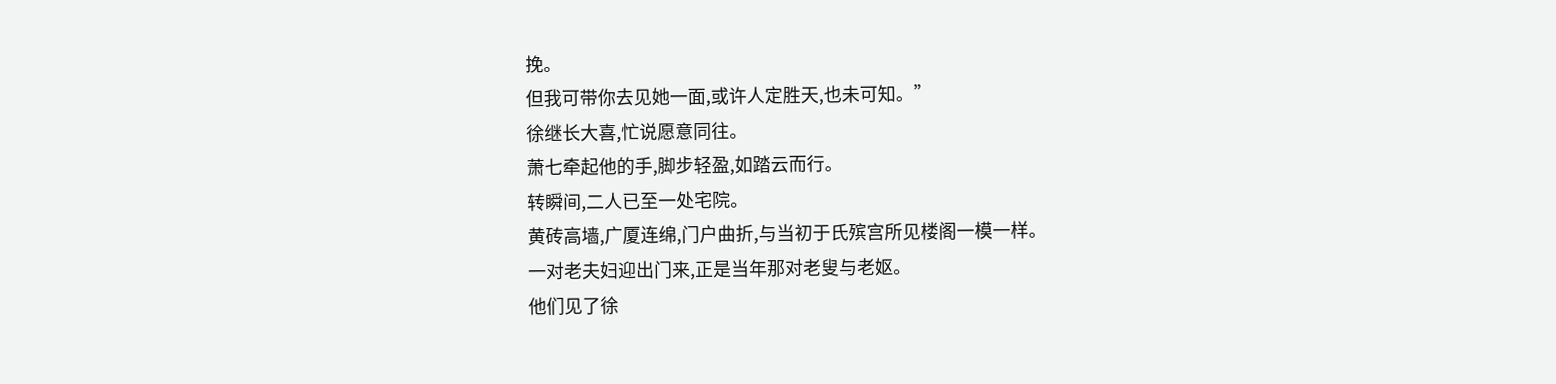挽。
但我可带你去见她一面,或许人定胜天,也未可知。”
徐继长大喜,忙说愿意同往。
萧七牵起他的手,脚步轻盈,如踏云而行。
转瞬间,二人已至一处宅院。
黄砖高墙,广厦连绵,门户曲折,与当初于氏殡宫所见楼阁一模一样。
一对老夫妇迎出门来,正是当年那对老叟与老妪。
他们见了徐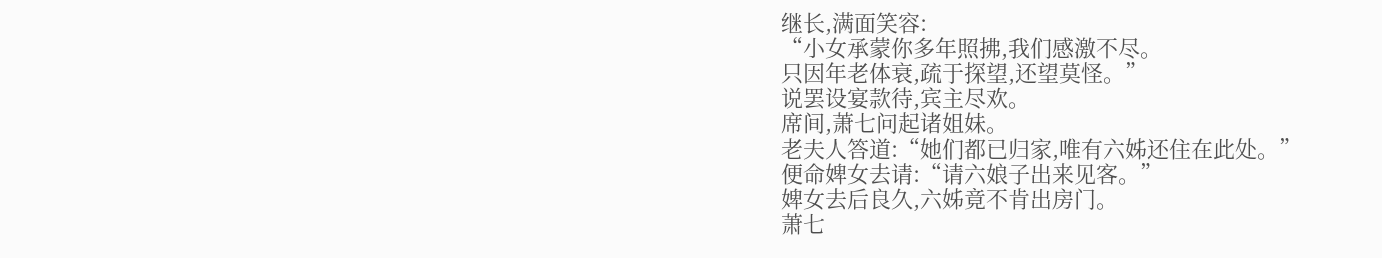继长,满面笑容:
“小女承蒙你多年照拂,我们感激不尽。
只因年老体衰,疏于探望,还望莫怪。”
说罢设宴款待,宾主尽欢。
席间,萧七问起诸姐妹。
老夫人答道:“她们都已归家,唯有六姊还住在此处。”
便命婢女去请:“请六娘子出来见客。”
婢女去后良久,六姊竟不肯出房门。
萧七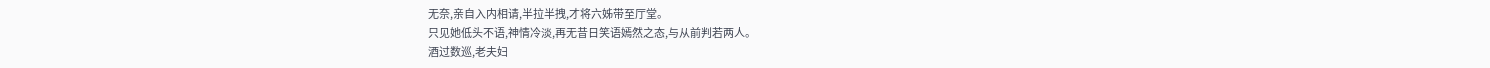无奈,亲自入内相请,半拉半拽,才将六姊带至厅堂。
只见她低头不语,神情冷淡,再无昔日笑语嫣然之态,与从前判若两人。
酒过数巡,老夫妇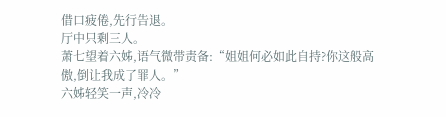借口疲倦,先行告退。
厅中只剩三人。
萧七望着六姊,语气微带责备:“姐姐何必如此自持?你这般高傲,倒让我成了罪人。”
六姊轻笑一声,冷冷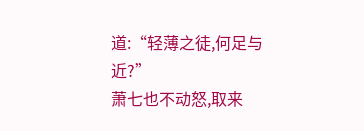道:“轻薄之徒,何足与近?”
萧七也不动怒,取来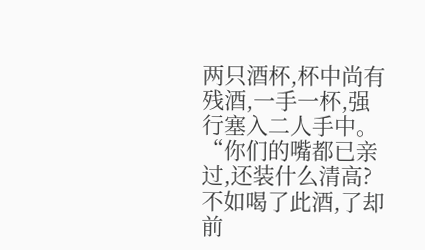两只酒杯,杯中尚有残酒,一手一杯,强行塞入二人手中。
“你们的嘴都已亲过,还装什么清高?
不如喝了此酒,了却前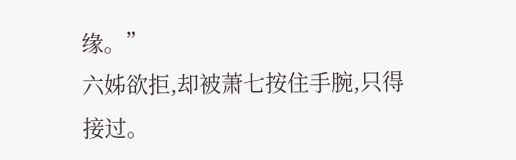缘。”
六姊欲拒,却被萧七按住手腕,只得接过。